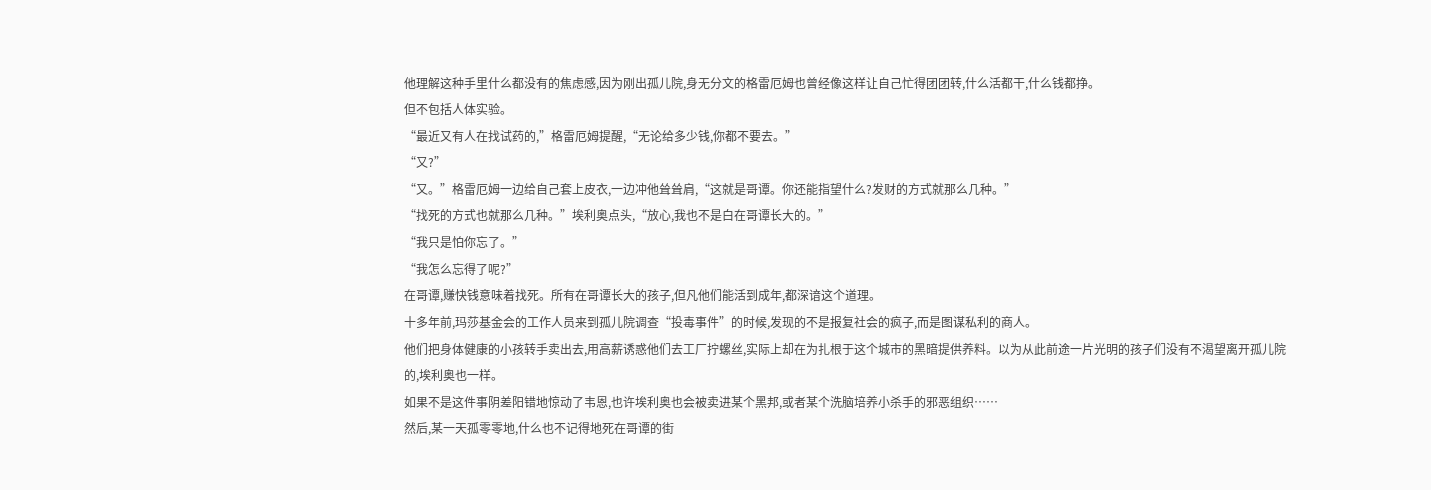他理解这种手里什么都没有的焦虑感,因为刚出孤儿院,身无分文的格雷厄姆也曾经像这样让自己忙得团团转,什么活都干,什么钱都挣。
但不包括人体实验。
“最近又有人在找试药的,”格雷厄姆提醒,“无论给多少钱,你都不要去。”
“又?”
“又。”格雷厄姆一边给自己套上皮衣,一边冲他耸耸肩,“这就是哥谭。你还能指望什么?发财的方式就那么几种。”
“找死的方式也就那么几种。”埃利奥点头,“放心,我也不是白在哥谭长大的。”
“我只是怕你忘了。”
“我怎么忘得了呢?”
在哥谭,赚快钱意味着找死。所有在哥谭长大的孩子,但凡他们能活到成年,都深谙这个道理。
十多年前,玛莎基金会的工作人员来到孤儿院调查“投毒事件”的时候,发现的不是报复社会的疯子,而是图谋私利的商人。
他们把身体健康的小孩转手卖出去,用高薪诱惑他们去工厂拧螺丝,实际上却在为扎根于这个城市的黑暗提供养料。以为从此前途一片光明的孩子们没有不渴望离开孤儿院的,埃利奥也一样。
如果不是这件事阴差阳错地惊动了韦恩,也许埃利奥也会被卖进某个黑邦,或者某个洗脑培养小杀手的邪恶组织……
然后,某一天孤零零地,什么也不记得地死在哥谭的街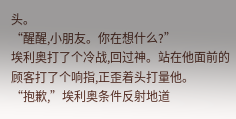头。
“醒醒,小朋友。你在想什么?”
埃利奥打了个冷战,回过神。站在他面前的顾客打了个响指,正歪着头打量他。
“抱歉,”埃利奥条件反射地道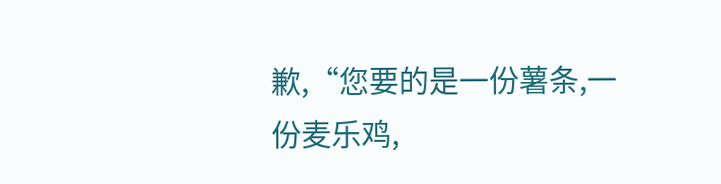歉,“您要的是一份薯条,一份麦乐鸡,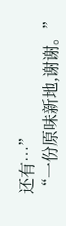还有…”
“一份原味新地,谢谢。”